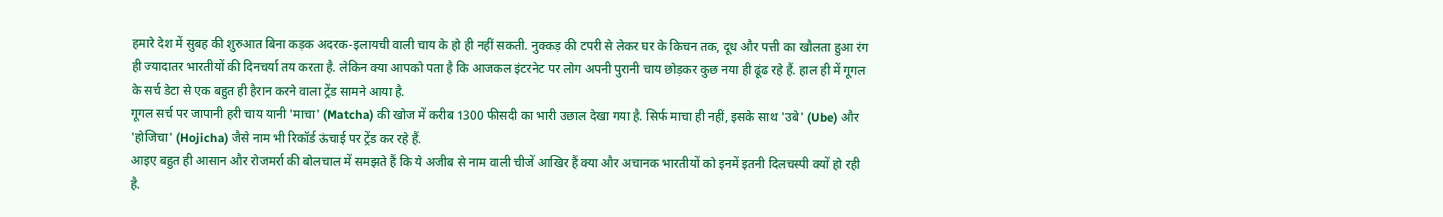हमारे देश में सुबह की शुरुआत बिना कड़क अदरक-इलायची वाली चाय के हो ही नहीं सकती. नुक्कड़ की टपरी से लेकर घर के किचन तक, दूध और पत्ती का खौलता हुआ रंग ही ज्यादातर भारतीयों की दिनचर्या तय करता है. लेकिन क्या आपको पता है कि आजकल इंटरनेट पर लोग अपनी पुरानी चाय छोड़कर कुछ नया ही ढूंढ रहे हैं. हाल ही में गूगल के सर्च डेटा से एक बहुत ही हैरान करने वाला ट्रेंड सामने आया है.
गूगल सर्च पर जापानी हरी चाय यानी 'माचा' (Matcha) की खोज में करीब 1300 फीसदी का भारी उछाल देखा गया है. सिर्फ माचा ही नहीं, इसके साथ 'उबे' (Ube) और 'होजिचा' (Hojicha) जैसे नाम भी रिकॉर्ड ऊंचाई पर ट्रेंड कर रहे हैं.
आइए बहुत ही आसान और रोजमर्रा की बोलचाल में समझते हैं कि ये अजीब से नाम वाली चीजें आखिर हैं क्या और अचानक भारतीयों को इनमें इतनी दिलचस्पी क्यों हो रही है.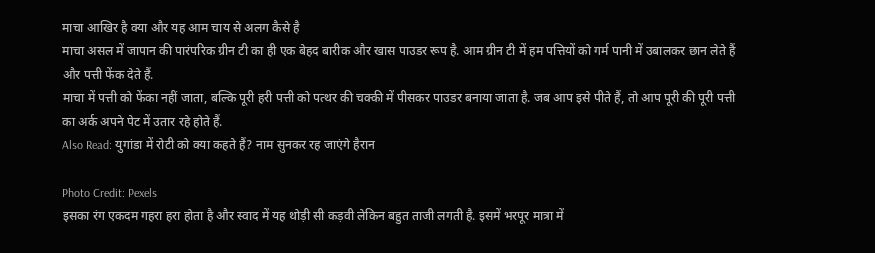माचा आखिर है क्या और यह आम चाय से अलग कैसे है
माचा असल में जापान की पारंपरिक ग्रीन टी का ही एक बेहद बारीक और खास पाउडर रूप है. आम ग्रीन टी में हम पत्तियों को गर्म पानी में उबालकर छान लेते हैं और पत्ती फेंक देते हैं.
माचा में पत्ती को फेंका नहीं जाता, बल्कि पूरी हरी पत्ती को पत्थर की चक्की में पीसकर पाउडर बनाया जाता है. जब आप इसे पीते हैं, तो आप पूरी की पूरी पत्ती का अर्क अपने पेट में उतार रहे होते हैं.
Also Read: युगांडा में रोटी को क्या कहते हैं? नाम सुनकर रह जाएंगे हैरान

Photo Credit: Pexels
इसका रंग एकदम गहरा हरा होता है और स्वाद में यह थोड़ी सी कड़वी लेकिन बहुत ताजी लगती है. इसमें भरपूर मात्रा में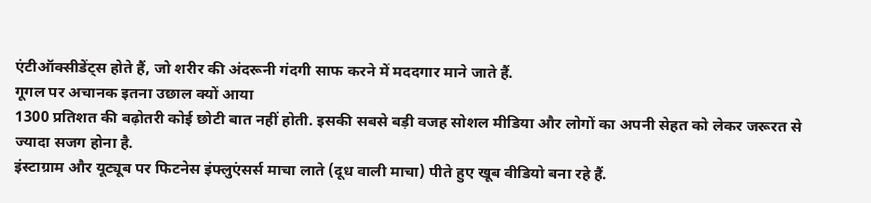एंटीऑक्सीडेंट्स होते हैं, जो शरीर की अंदरूनी गंदगी साफ करने में मददगार माने जाते हैं.
गूगल पर अचानक इतना उछाल क्यों आया
1300 प्रतिशत की बढ़ोतरी कोई छोटी बात नहीं होती. इसकी सबसे बड़ी वजह सोशल मीडिया और लोगों का अपनी सेहत को लेकर जरूरत से ज्यादा सजग होना है.
इंस्टाग्राम और यूट्यूब पर फिटनेस इंफ्लुएंसर्स माचा लाते (दूध वाली माचा) पीते हुए खूब वीडियो बना रहे हैं.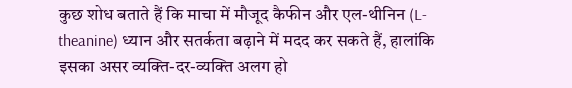कुछ शोध बताते हैं कि माचा में मौजूद कैफीन और एल-थीनिन (L-theanine) ध्यान और सतर्कता बढ़ाने में मदद कर सकते हैं, हालांकि इसका असर व्यक्ति-दर-व्यक्ति अलग हो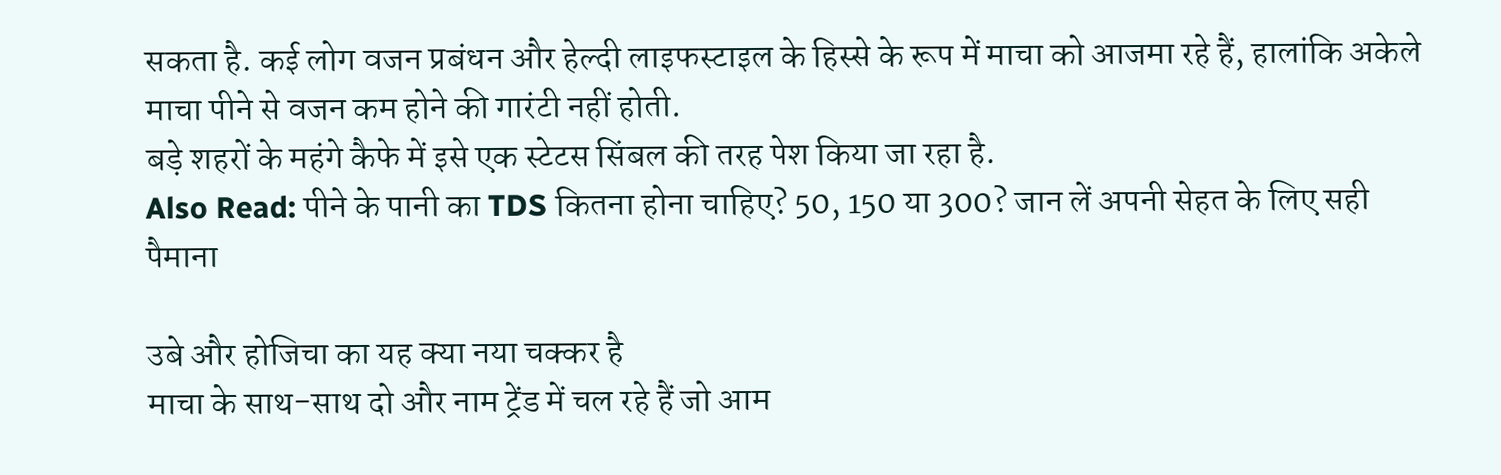सकता है. कई लोग वजन प्रबंधन और हेल्दी लाइफस्टाइल के हिस्से के रूप में माचा को आजमा रहे हैं, हालांकि अकेले माचा पीने से वजन कम होने की गारंटी नहीं होती.
बड़े शहरों के महंगे कैफे में इसे एक स्टेटस सिंबल की तरह पेश किया जा रहा है.
Also Read: पीने के पानी का TDS कितना होना चाहिए? 50, 150 या 300? जान लें अपनी सेहत के लिए सही पैमाना

उबे और होजिचा का यह क्या नया चक्कर है
माचा के साथ-साथ दो और नाम ट्रेंड में चल रहे हैं जो आम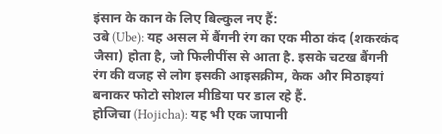इंसान के कान के लिए बिल्कुल नए हैं:
उबे (Ube): यह असल में बैंगनी रंग का एक मीठा कंद (शकरकंद जैसा) होता है, जो फिलीपींस से आता है. इसके चटख बैंगनी रंग की वजह से लोग इसकी आइसक्रीम, केक और मिठाइयां बनाकर फोटो सोशल मीडिया पर डाल रहे हैं.
होजिचा (Hojicha): यह भी एक जापानी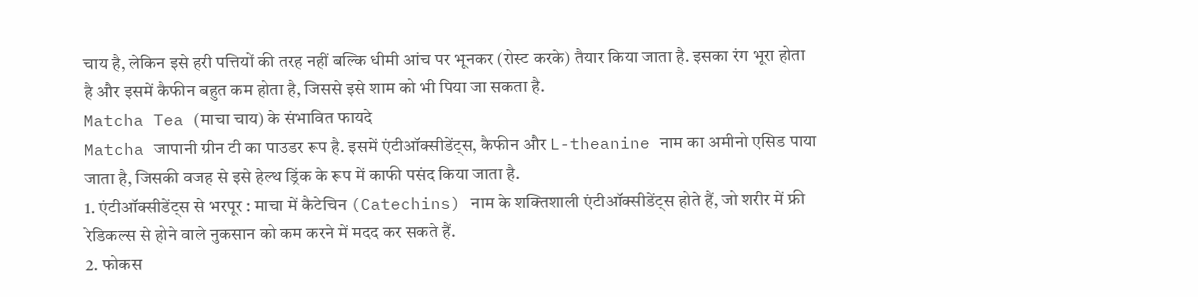चाय है, लेकिन इसे हरी पत्तियों की तरह नहीं बल्कि धीमी आंच पर भूनकर (रोस्ट करके) तैयार किया जाता है. इसका रंग भूरा होता है और इसमें कैफीन बहुत कम होता है, जिससे इसे शाम को भी पिया जा सकता है.
Matcha Tea (माचा चाय) के संभावित फायदे
Matcha जापानी ग्रीन टी का पाउडर रूप है. इसमें एंटीऑक्सीडेंट्स, कैफीन और L-theanine नाम का अमीनो एसिड पाया जाता है, जिसकी वजह से इसे हेल्थ ड्रिंक के रूप में काफी पसंद किया जाता है.
1. एंटीऑक्सीडेंट्स से भरपूर : माचा में कैटेचिन (Catechins) नाम के शक्तिशाली एंटीऑक्सीडेंट्स होते हैं, जो शरीर में फ्री रेडिकल्स से होने वाले नुकसान को कम करने में मदद कर सकते हैं.
2. फोकस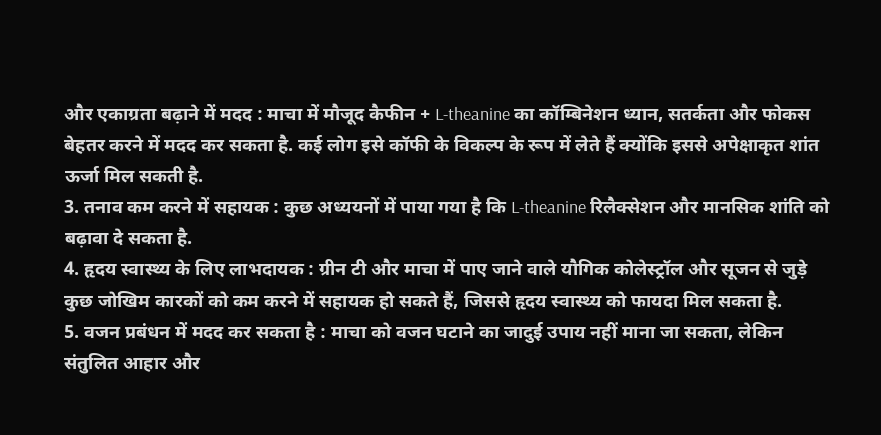और एकाग्रता बढ़ाने में मदद : माचा में मौजूद कैफीन + L-theanine का कॉम्बिनेशन ध्यान, सतर्कता और फोकस बेहतर करने में मदद कर सकता है. कई लोग इसे कॉफी के विकल्प के रूप में लेते हैं क्योंकि इससे अपेक्षाकृत शांत ऊर्जा मिल सकती है.
3. तनाव कम करने में सहायक : कुछ अध्ययनों में पाया गया है कि L-theanine रिलैक्सेशन और मानसिक शांति को बढ़ावा दे सकता है.
4. हृदय स्वास्थ्य के लिए लाभदायक : ग्रीन टी और माचा में पाए जाने वाले यौगिक कोलेस्ट्रॉल और सूजन से जुड़े कुछ जोखिम कारकों को कम करने में सहायक हो सकते हैं, जिससे हृदय स्वास्थ्य को फायदा मिल सकता है.
5. वजन प्रबंधन में मदद कर सकता है : माचा को वजन घटाने का जादुई उपाय नहीं माना जा सकता, लेकिन संतुलित आहार और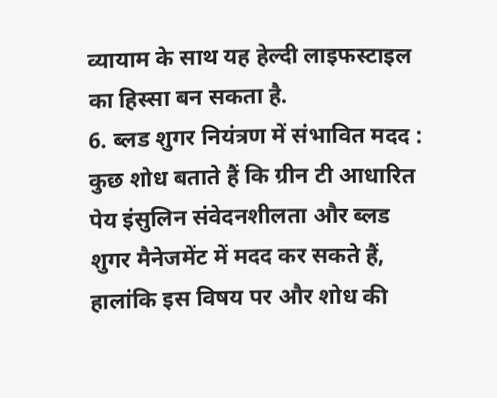व्यायाम के साथ यह हेल्दी लाइफस्टाइल का हिस्सा बन सकता है.
6. ब्लड शुगर नियंत्रण में संभावित मदद : कुछ शोध बताते हैं कि ग्रीन टी आधारित पेय इंसुलिन संवेदनशीलता और ब्लड शुगर मैनेजमेंट में मदद कर सकते हैं, हालांकि इस विषय पर और शोध की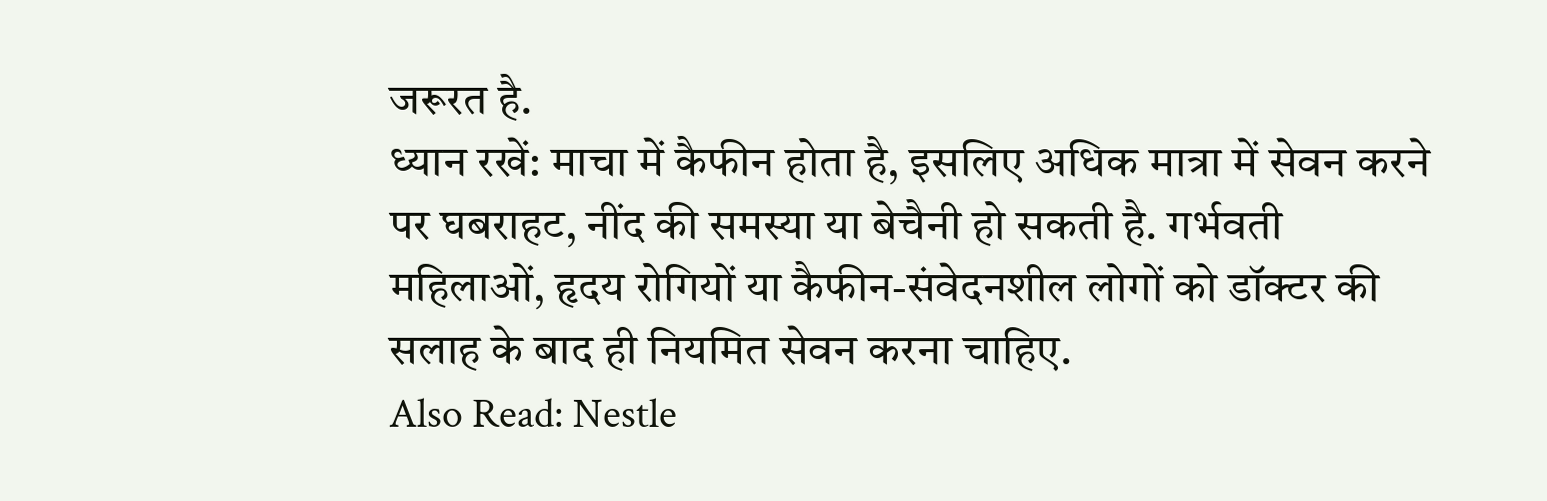जरूरत है.
ध्यान रखें: माचा में कैफीन होता है, इसलिए अधिक मात्रा में सेवन करने पर घबराहट, नींद की समस्या या बेचैनी हो सकती है. गर्भवती महिलाओं, हृदय रोगियों या कैफीन-संवेदनशील लोगों को डॉक्टर की सलाह के बाद ही नियमित सेवन करना चाहिए.
Also Read: Nestle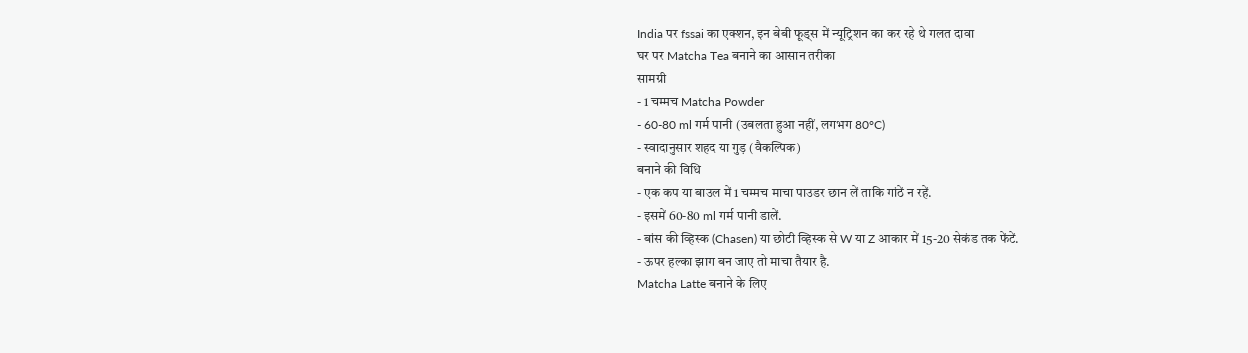India पर fssai का एक्शन, इन बेबी फूड्स में न्यूट्रिशन का कर रहे थे गलत दावा
घर पर Matcha Tea बनाने का आसान तरीका
सामग्री
- 1 चम्मच Matcha Powder
- 60-80 ml गर्म पानी (उबलता हुआ नहीं, लगभग 80°C)
- स्वादानुसार शहद या गुड़ (वैकल्पिक)
बनाने की विधि
- एक कप या बाउल में 1 चम्मच माचा पाउडर छान लें ताकि गांठें न रहें.
- इसमें 60-80 ml गर्म पानी डालें.
- बांस की व्हिस्क (Chasen) या छोटी व्हिस्क से W या Z आकार में 15-20 सेकंड तक फेंटें.
- ऊपर हल्का झाग बन जाए तो माचा तैयार है.
Matcha Latte बनाने के लिए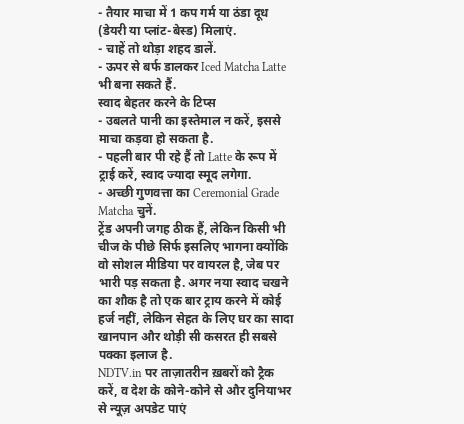- तैयार माचा में 1 कप गर्म या ठंडा दूध (डेयरी या प्लांट-बेस्ड) मिलाएं.
- चाहें तो थोड़ा शहद डालें.
- ऊपर से बर्फ डालकर Iced Matcha Latte भी बना सकते हैं.
स्वाद बेहतर करने के टिप्स
- उबलते पानी का इस्तेमाल न करें, इससे माचा कड़वा हो सकता है.
- पहली बार पी रहे हैं तो Latte के रूप में ट्राई करें, स्वाद ज्यादा स्मूद लगेगा.
- अच्छी गुणवत्ता का Ceremonial Grade Matcha चुनें.
ट्रेंड अपनी जगह ठीक हैं, लेकिन किसी भी चीज के पीछे सिर्फ इसलिए भागना क्योंकि वो सोशल मीडिया पर वायरल है, जेब पर भारी पड़ सकता है. अगर नया स्वाद चखने का शौक है तो एक बार ट्राय करने में कोई हर्ज नहीं, लेकिन सेहत के लिए घर का सादा खानपान और थोड़ी सी कसरत ही सबसे पक्का इलाज है.
NDTV.in पर ताज़ातरीन ख़बरों को ट्रैक करें, व देश के कोने-कोने से और दुनियाभर से न्यूज़ अपडेट पाएं